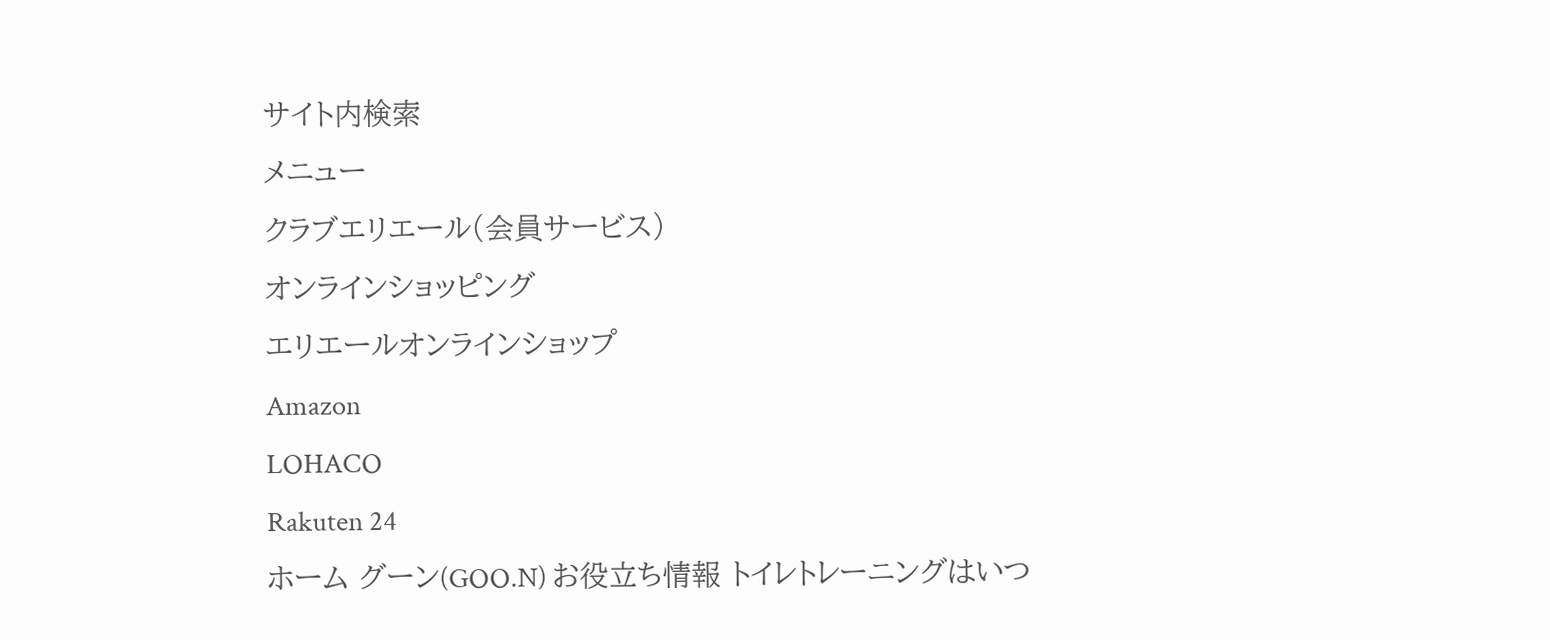サイト内検索
メニュー
クラブエリエール(会員サービス)
オンラインショッピング
エリエールオンラインショップ
Amazon
LOHACO
Rakuten 24
ホーム グーン(GOO.N) お役立ち情報 トイレトレーニングはいつ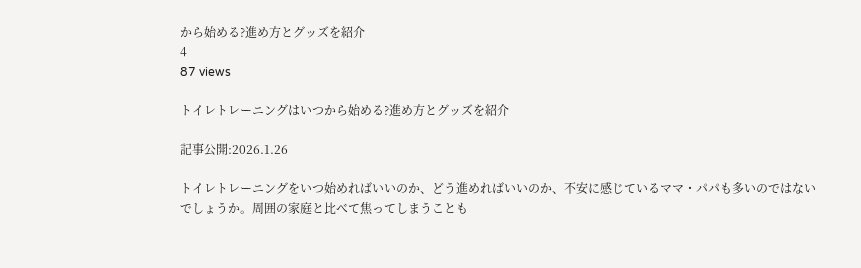から始める?進め方とグッズを紹介
4
87 views

トイレトレーニングはいつから始める?進め方とグッズを紹介

記事公開:2026.1.26

トイレトレーニングをいつ始めればいいのか、どう進めればいいのか、不安に感じているママ・パパも多いのではないでしょうか。周囲の家庭と比べて焦ってしまうことも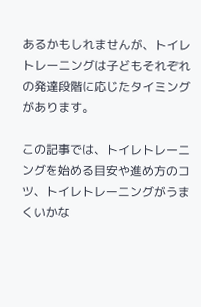あるかもしれませんが、トイレトレーニングは子どもそれぞれの発達段階に応じたタイミングがあります。

この記事では、トイレトレーニングを始める目安や進め方のコツ、トイレトレーニングがうまくいかな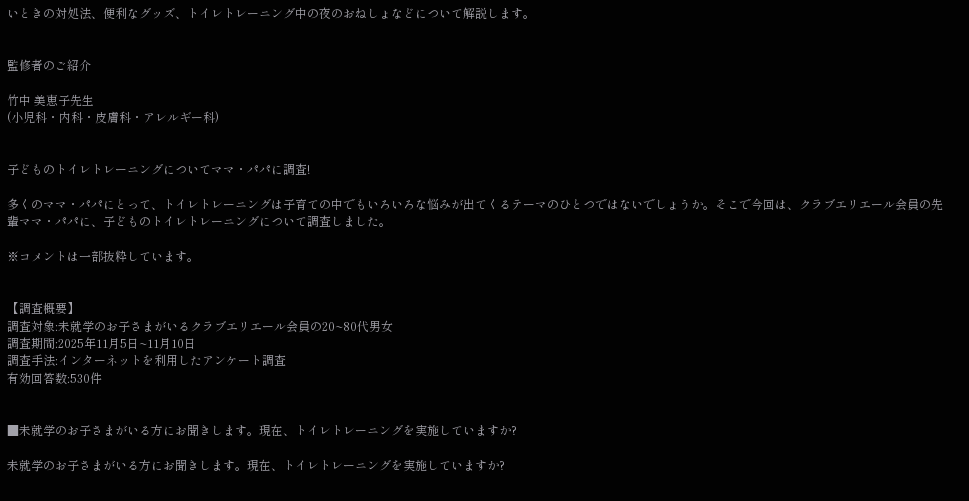いときの対処法、便利なグッズ、トイレトレーニング中の夜のおねしょなどについて解説します。


監修者のご紹介

竹中 美恵子先生
(小児科・内科・皮膚科・アレルギー科)


子どものトイレトレーニングについてママ・パパに調査!

多くのママ・パパにとって、トイレトレーニングは子育ての中でもいろいろな悩みが出てくるテーマのひとつではないでしょうか。そこで今回は、クラブエリエール会員の先輩ママ・パパに、子どものトイレトレーニングについて調査しました。

※コメントは一部抜粋しています。


【調査概要】
調査対象:未就学のお子さまがいるクラブエリエール会員の20~80代男女
調査期間:2025年11月5日~11月10日
調査手法:インターネットを利用したアンケート調査
有効回答数:530件


■未就学のお子さまがいる方にお聞きします。現在、トイレトレーニングを実施していますか?

未就学のお子さまがいる方にお聞きします。現在、トイレトレーニングを実施していますか?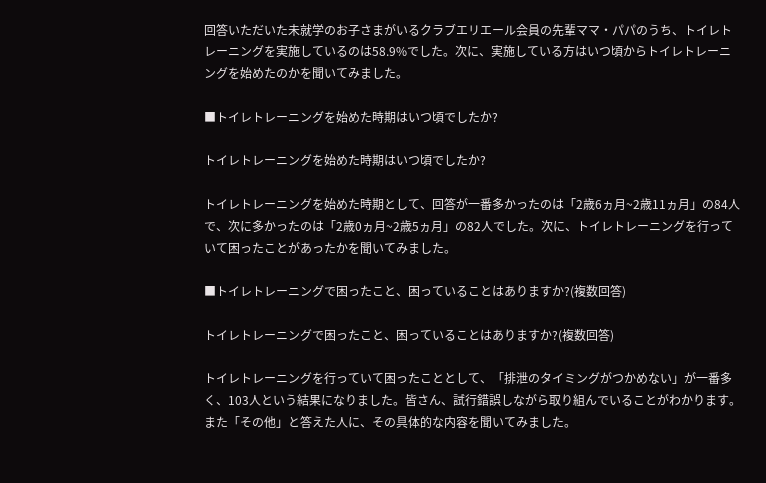回答いただいた未就学のお子さまがいるクラブエリエール会員の先輩ママ・パパのうち、トイレトレーニングを実施しているのは58.9%でした。次に、実施している方はいつ頃からトイレトレーニングを始めたのかを聞いてみました。

■トイレトレーニングを始めた時期はいつ頃でしたか?

トイレトレーニングを始めた時期はいつ頃でしたか?

トイレトレーニングを始めた時期として、回答が一番多かったのは「2歳6ヵ月~2歳11ヵ月」の84人で、次に多かったのは「2歳0ヵ月~2歳5ヵ月」の82人でした。次に、トイレトレーニングを行っていて困ったことがあったかを聞いてみました。

■トイレトレーニングで困ったこと、困っていることはありますか?(複数回答)

トイレトレーニングで困ったこと、困っていることはありますか?(複数回答)

トイレトレーニングを行っていて困ったこととして、「排泄のタイミングがつかめない」が一番多く、103人という結果になりました。皆さん、試行錯誤しながら取り組んでいることがわかります。
また「その他」と答えた人に、その具体的な内容を聞いてみました。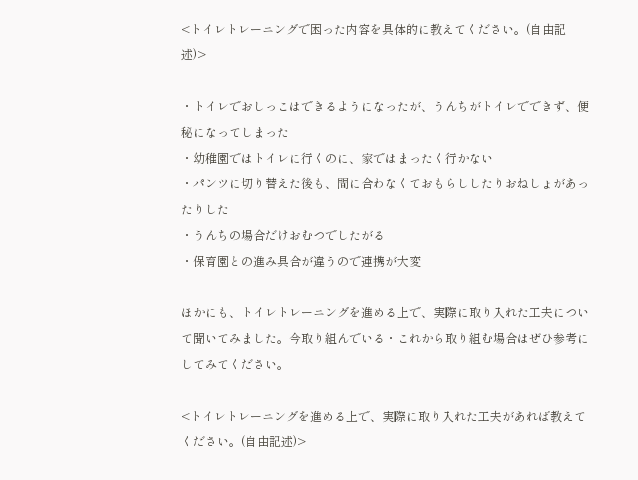<トイレトレーニングで困った内容を具体的に教えてください。(自由記述)>

・トイレでおしっこはできるようになったが、うんちがトイレでできず、便秘になってしまった
・幼稚園ではトイレに行くのに、家ではまったく行かない
・パンツに切り替えた後も、間に合わなくておもらししたりおねしょがあったりした
・うんちの場合だけおむつでしたがる
・保育園との進み具合が違うので連携が大変

ほかにも、トイレトレーニングを進める上で、実際に取り入れた工夫について聞いてみました。今取り組んでいる・これから取り組む場合はぜひ参考にしてみてください。

<トイレトレーニングを進める上で、実際に取り入れた工夫があれば教えてください。(自由記述)>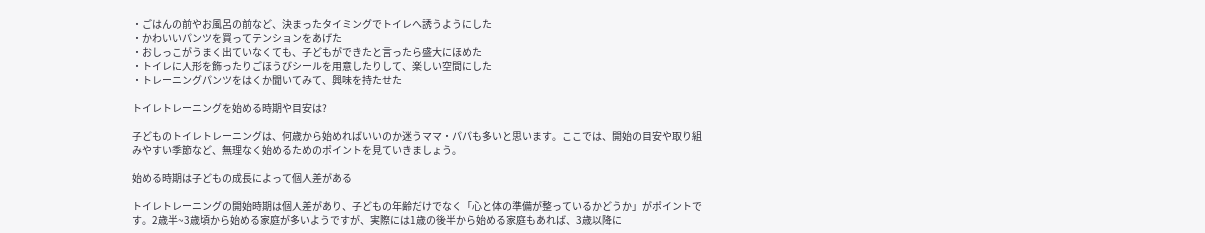・ごはんの前やお風呂の前など、決まったタイミングでトイレへ誘うようにした
・かわいいパンツを買ってテンションをあげた
・おしっこがうまく出ていなくても、子どもができたと言ったら盛大にほめた
・トイレに人形を飾ったりごほうびシールを用意したりして、楽しい空間にした
・トレーニングパンツをはくか聞いてみて、興味を持たせた

トイレトレーニングを始める時期や目安は?

子どものトイレトレーニングは、何歳から始めればいいのか迷うママ・パパも多いと思います。ここでは、開始の目安や取り組みやすい季節など、無理なく始めるためのポイントを見ていきましょう。

始める時期は子どもの成長によって個人差がある

トイレトレーニングの開始時期は個人差があり、子どもの年齢だけでなく「心と体の準備が整っているかどうか」がポイントです。2歳半~3歳頃から始める家庭が多いようですが、実際には1歳の後半から始める家庭もあれば、3歳以降に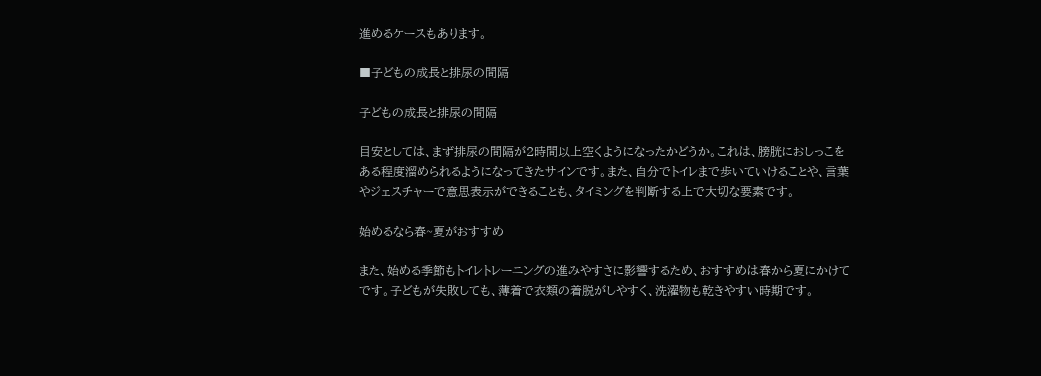進めるケースもあります。

■子どもの成長と排尿の間隔

子どもの成長と排尿の間隔

目安としては、まず排尿の間隔が2時間以上空くようになったかどうか。これは、膀胱におしっこをある程度溜められるようになってきたサインです。また、自分でトイレまで歩いていけることや、言葉やジェスチャーで意思表示ができることも、タイミングを判断する上で大切な要素です。

始めるなら春~夏がおすすめ

また、始める季節もトイレトレーニングの進みやすさに影響するため、おすすめは春から夏にかけてです。子どもが失敗しても、薄着で衣類の着脱がしやすく、洗濯物も乾きやすい時期です。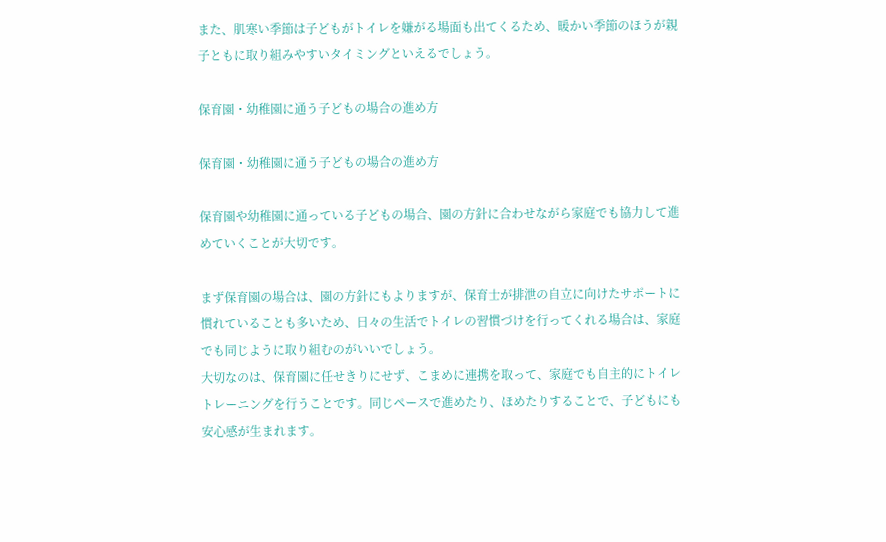また、肌寒い季節は子どもがトイレを嫌がる場面も出てくるため、暖かい季節のほうが親子ともに取り組みやすいタイミングといえるでしょう。

保育園・幼稚園に通う子どもの場合の進め方

保育園・幼稚園に通う子どもの場合の進め方

保育園や幼稚園に通っている子どもの場合、園の方針に合わせながら家庭でも協力して進めていくことが大切です。

まず保育園の場合は、園の方針にもよりますが、保育士が排泄の自立に向けたサポートに慣れていることも多いため、日々の生活でトイレの習慣づけを行ってくれる場合は、家庭でも同じように取り組むのがいいでしょう。
大切なのは、保育園に任せきりにせず、こまめに連携を取って、家庭でも自主的にトイレトレーニングを行うことです。同じペースで進めたり、ほめたりすることで、子どもにも安心感が生まれます。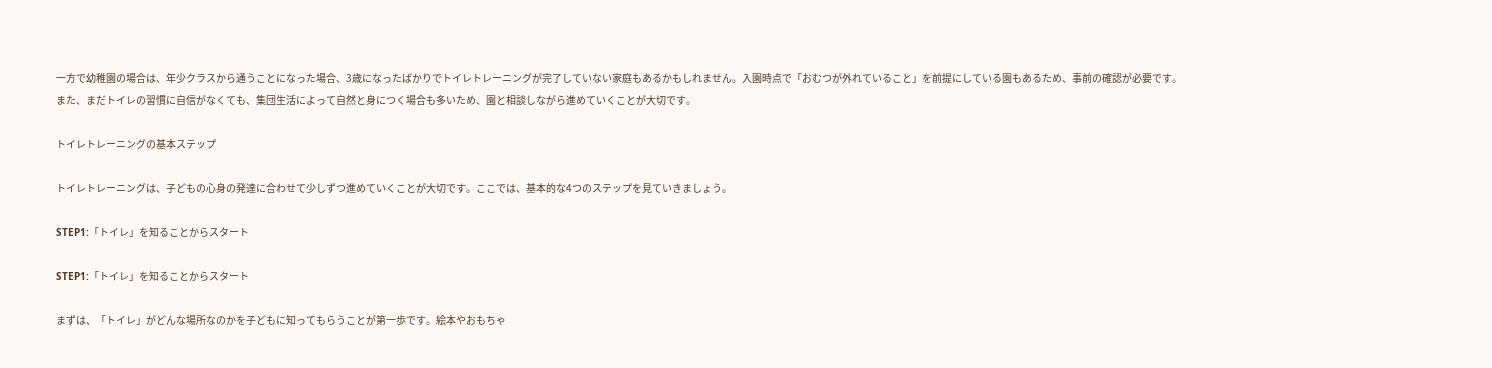一方で幼稚園の場合は、年少クラスから通うことになった場合、3歳になったばかりでトイレトレーニングが完了していない家庭もあるかもしれません。入園時点で「おむつが外れていること」を前提にしている園もあるため、事前の確認が必要です。
また、まだトイレの習慣に自信がなくても、集団生活によって自然と身につく場合も多いため、園と相談しながら進めていくことが大切です。

トイレトレーニングの基本ステップ

トイレトレーニングは、子どもの心身の発達に合わせて少しずつ進めていくことが大切です。ここでは、基本的な4つのステップを見ていきましょう。

STEP1:「トイレ」を知ることからスタート

STEP1:「トイレ」を知ることからスタート

まずは、「トイレ」がどんな場所なのかを子どもに知ってもらうことが第一歩です。絵本やおもちゃ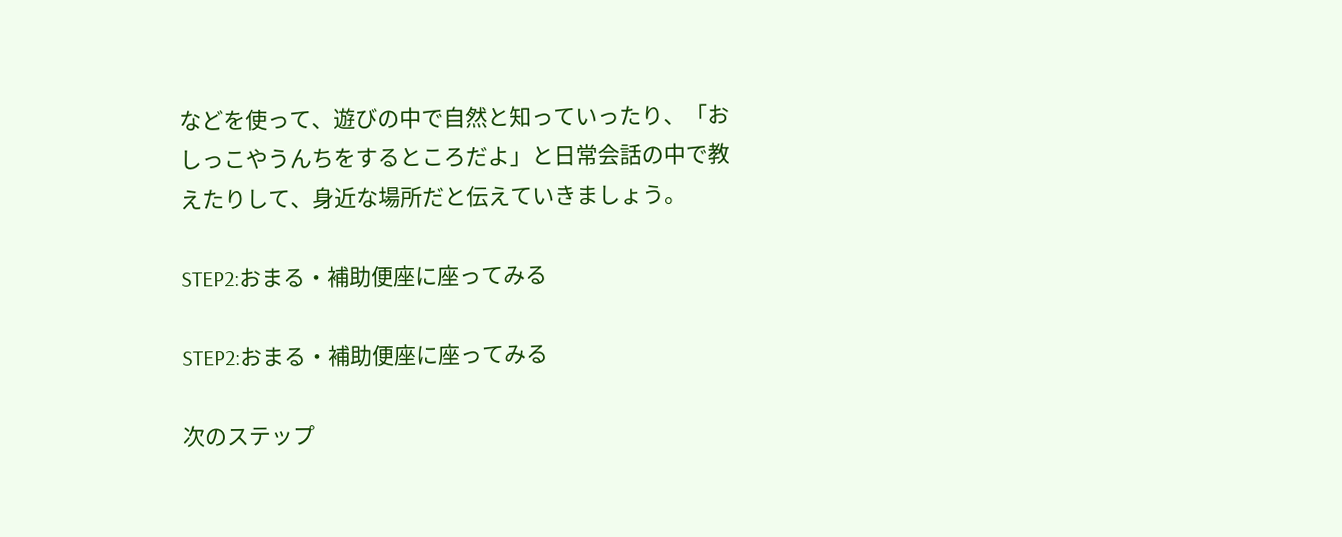などを使って、遊びの中で自然と知っていったり、「おしっこやうんちをするところだよ」と日常会話の中で教えたりして、身近な場所だと伝えていきましょう。

STEP2:おまる・補助便座に座ってみる

STEP2:おまる・補助便座に座ってみる

次のステップ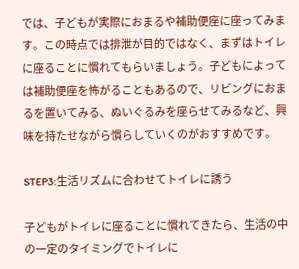では、子どもが実際におまるや補助便座に座ってみます。この時点では排泄が目的ではなく、まずはトイレに座ることに慣れてもらいましょう。子どもによっては補助便座を怖がることもあるので、リビングにおまるを置いてみる、ぬいぐるみを座らせてみるなど、興味を持たせながら慣らしていくのがおすすめです。

STEP3:生活リズムに合わせてトイレに誘う

子どもがトイレに座ることに慣れてきたら、生活の中の一定のタイミングでトイレに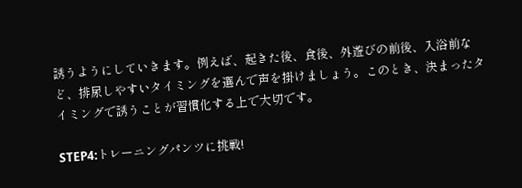誘うようにしていきます。例えば、起きた後、食後、外遊びの前後、入浴前など、排尿しやすいタイミングを選んで声を掛けましょう。このとき、決まったタイミングで誘うことが習慣化する上で大切です。

STEP4:トレーニングパンツに挑戦!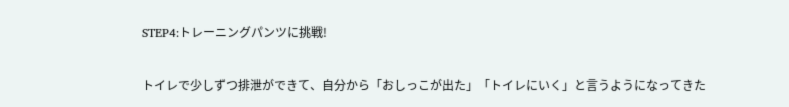STEP4:トレーニングパンツに挑戦!

トイレで少しずつ排泄ができて、自分から「おしっこが出た」「トイレにいく」と言うようになってきた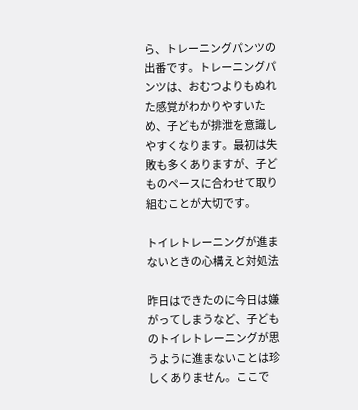ら、トレーニングパンツの出番です。トレーニングパンツは、おむつよりもぬれた感覚がわかりやすいため、子どもが排泄を意識しやすくなります。最初は失敗も多くありますが、子どものペースに合わせて取り組むことが大切です。

トイレトレーニングが進まないときの心構えと対処法

昨日はできたのに今日は嫌がってしまうなど、子どものトイレトレーニングが思うように進まないことは珍しくありません。ここで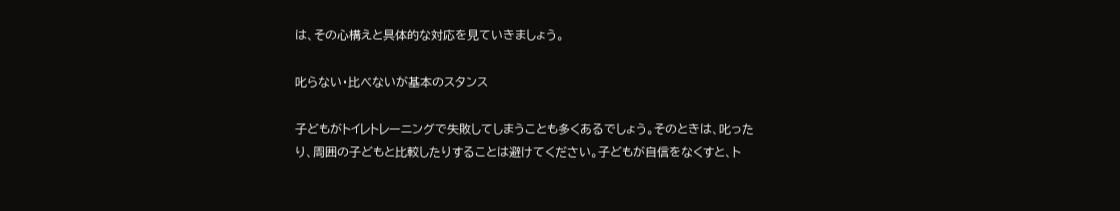は、その心構えと具体的な対応を見ていきましょう。

叱らない・比べないが基本のスタンス

子どもがトイレトレーニングで失敗してしまうことも多くあるでしょう。そのときは、叱ったり、周囲の子どもと比較したりすることは避けてください。子どもが自信をなくすと、ト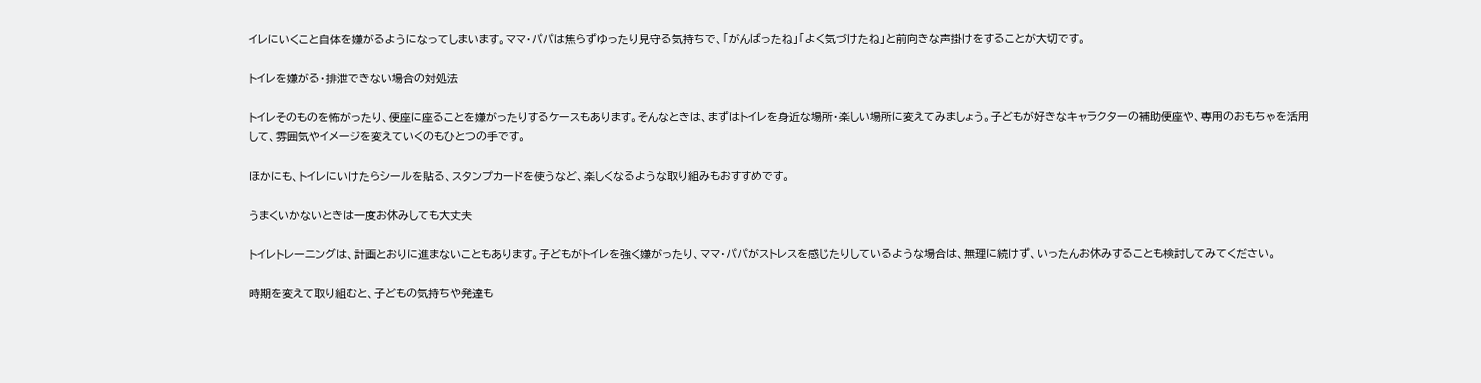イレにいくこと自体を嫌がるようになってしまいます。ママ・パパは焦らずゆったり見守る気持ちで、「がんばったね」「よく気づけたね」と前向きな声掛けをすることが大切です。

トイレを嫌がる・排泄できない場合の対処法

トイレそのものを怖がったり、便座に座ることを嫌がったりするケースもあります。そんなときは、まずはトイレを身近な場所・楽しい場所に変えてみましょう。子どもが好きなキャラクターの補助便座や、専用のおもちゃを活用して、雰囲気やイメージを変えていくのもひとつの手です。

ほかにも、トイレにいけたらシールを貼る、スタンプカードを使うなど、楽しくなるような取り組みもおすすめです。

うまくいかないときは一度お休みしても大丈夫

トイレトレーニングは、計画とおりに進まないこともあります。子どもがトイレを強く嫌がったり、ママ・パパがストレスを感じたりしているような場合は、無理に続けず、いったんお休みすることも検討してみてください。

時期を変えて取り組むと、子どもの気持ちや発達も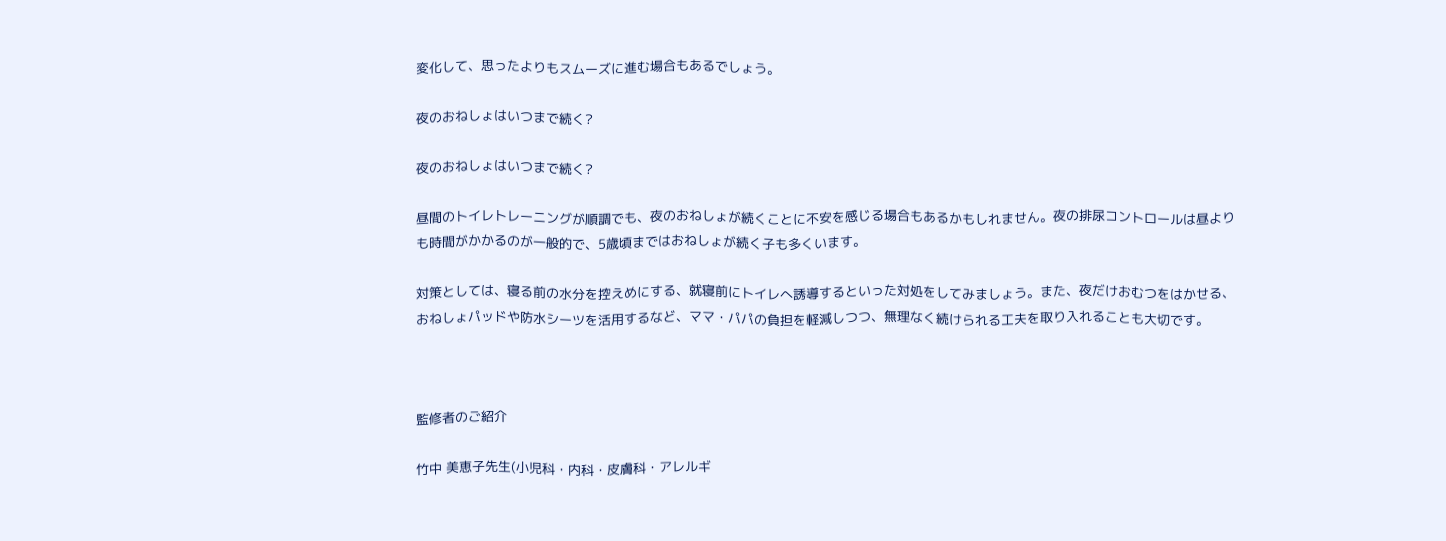変化して、思ったよりもスムーズに進む場合もあるでしょう。

夜のおねしょはいつまで続く?

夜のおねしょはいつまで続く?

昼間のトイレトレーニングが順調でも、夜のおねしょが続くことに不安を感じる場合もあるかもしれません。夜の排尿コントロールは昼よりも時間がかかるのが一般的で、5歳頃まではおねしょが続く子も多くいます。

対策としては、寝る前の水分を控えめにする、就寝前にトイレへ誘導するといった対処をしてみましょう。また、夜だけおむつをはかせる、おねしょパッドや防水シーツを活用するなど、ママ・パパの負担を軽減しつつ、無理なく続けられる工夫を取り入れることも大切です。



監修者のご紹介

竹中 美恵子先生(小児科・内科・皮膚科・アレルギ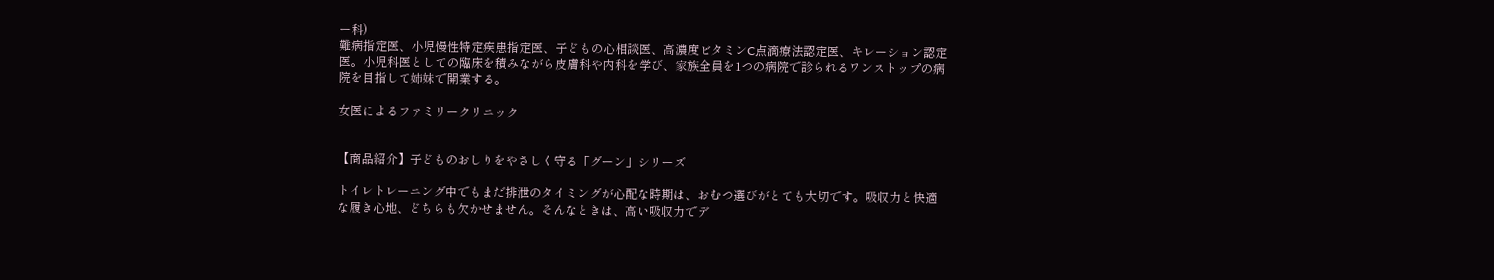ー科)
難病指定医、小児慢性特定疾患指定医、子どもの心相談医、高濃度ビタミンC点滴療法認定医、キレーション認定医。小児科医としての臨床を積みながら皮膚科や内科を学び、家族全員を1つの病院で診られるワンストップの病院を目指して姉妹で開業する。

女医によるファミリークリニック


【商品紹介】子どものおしりをやさしく守る「グーン」シリーズ

トイレトレーニング中でもまだ排泄のタイミングが心配な時期は、おむつ選びがとても大切です。吸収力と快適な履き心地、どちらも欠かせません。そんなときは、高い吸収力でデ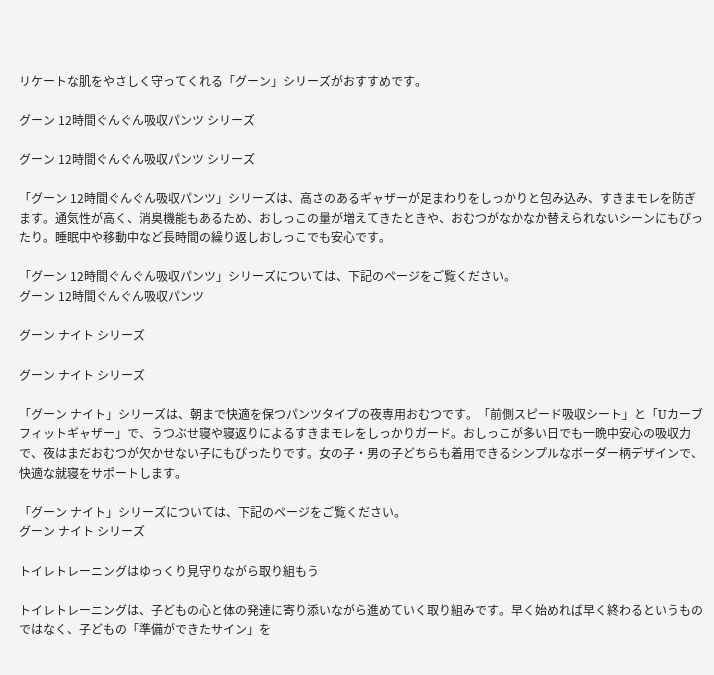リケートな肌をやさしく守ってくれる「グーン」シリーズがおすすめです。

グーン 12時間ぐんぐん吸収パンツ シリーズ

グーン 12時間ぐんぐん吸収パンツ シリーズ

「グーン 12時間ぐんぐん吸収パンツ」シリーズは、高さのあるギャザーが足まわりをしっかりと包み込み、すきまモレを防ぎます。通気性が高く、消臭機能もあるため、おしっこの量が増えてきたときや、おむつがなかなか替えられないシーンにもぴったり。睡眠中や移動中など長時間の繰り返しおしっこでも安心です。

「グーン 12時間ぐんぐん吸収パンツ」シリーズについては、下記のページをご覧ください。
グーン 12時間ぐんぐん吸収パンツ

グーン ナイト シリーズ

グーン ナイト シリーズ

「グーン ナイト」シリーズは、朝まで快適を保つパンツタイプの夜専用おむつです。「前側スピード吸収シート」と「Uカーブフィットギャザー」で、うつぶせ寝や寝返りによるすきまモレをしっかりガード。おしっこが多い日でも一晩中安心の吸収力で、夜はまだおむつが欠かせない子にもぴったりです。女の子・男の子どちらも着用できるシンプルなボーダー柄デザインで、快適な就寝をサポートします。

「グーン ナイト」シリーズについては、下記のページをご覧ください。
グーン ナイト シリーズ

トイレトレーニングはゆっくり見守りながら取り組もう

トイレトレーニングは、子どもの心と体の発達に寄り添いながら進めていく取り組みです。早く始めれば早く終わるというものではなく、子どもの「準備ができたサイン」を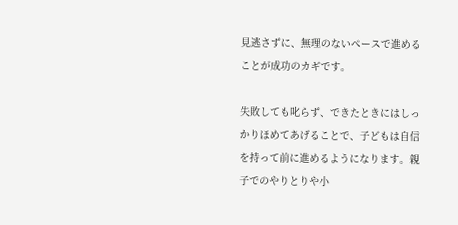見逃さずに、無理のないペースで進めることが成功のカギです。

失敗しても叱らず、できたときにはしっかりほめてあげることで、子どもは自信を持って前に進めるようになります。親子でのやりとりや小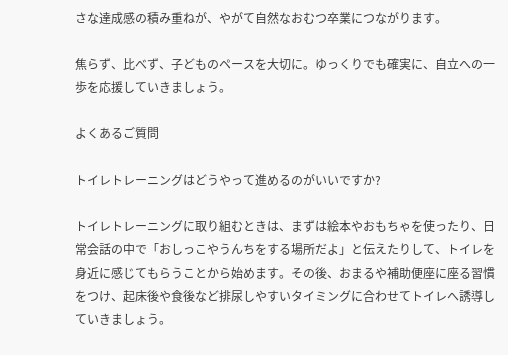さな達成感の積み重ねが、やがて自然なおむつ卒業につながります。

焦らず、比べず、子どものペースを大切に。ゆっくりでも確実に、自立への一歩を応援していきましょう。

よくあるご質問

トイレトレーニングはどうやって進めるのがいいですか?

トイレトレーニングに取り組むときは、まずは絵本やおもちゃを使ったり、日常会話の中で「おしっこやうんちをする場所だよ」と伝えたりして、トイレを身近に感じてもらうことから始めます。その後、おまるや補助便座に座る習慣をつけ、起床後や食後など排尿しやすいタイミングに合わせてトイレへ誘導していきましょう。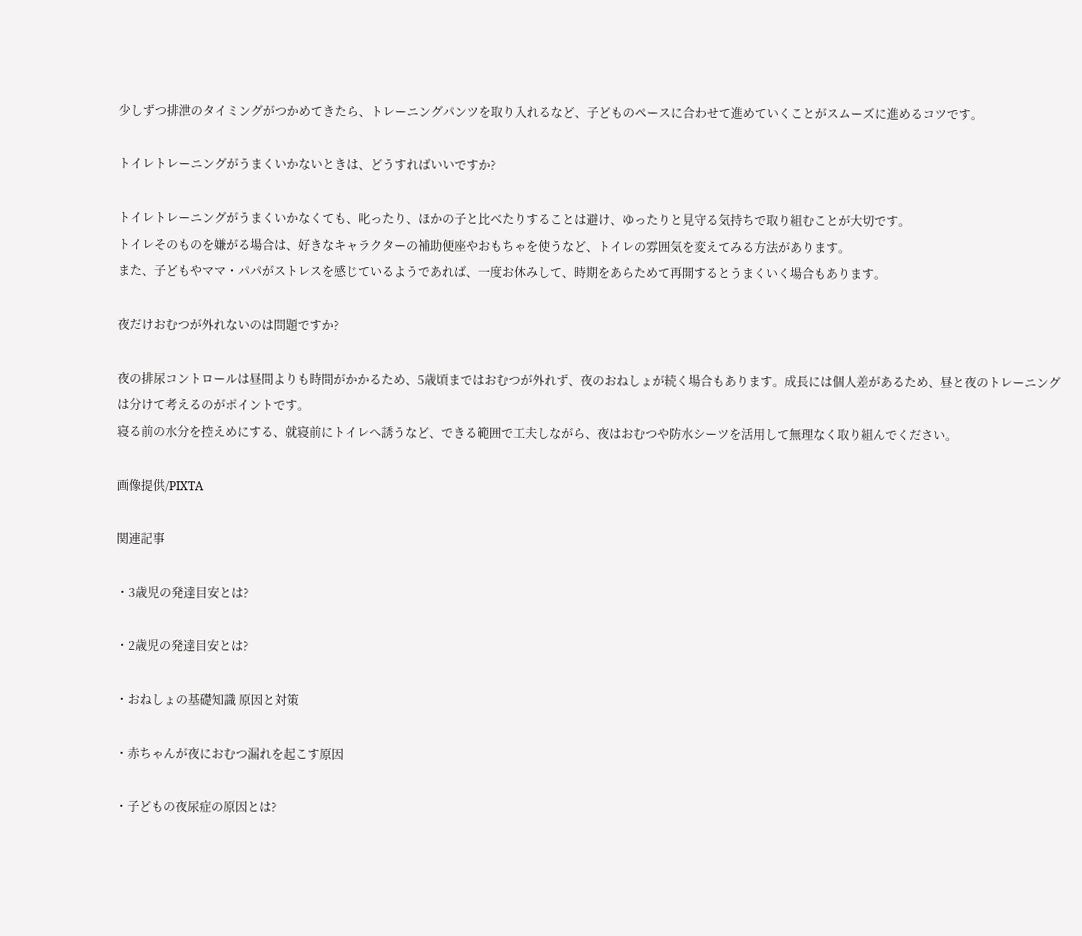少しずつ排泄のタイミングがつかめてきたら、トレーニングパンツを取り入れるなど、子どものペースに合わせて進めていくことがスムーズに進めるコツです。

トイレトレーニングがうまくいかないときは、どうすればいいですか?

トイレトレーニングがうまくいかなくても、叱ったり、ほかの子と比べたりすることは避け、ゆったりと見守る気持ちで取り組むことが大切です。
トイレそのものを嫌がる場合は、好きなキャラクターの補助便座やおもちゃを使うなど、トイレの雰囲気を変えてみる方法があります。
また、子どもやママ・パパがストレスを感じているようであれば、一度お休みして、時期をあらためて再開するとうまくいく場合もあります。

夜だけおむつが外れないのは問題ですか?

夜の排尿コントロールは昼間よりも時間がかかるため、5歳頃まではおむつが外れず、夜のおねしょが続く場合もあります。成長には個人差があるため、昼と夜のトレーニングは分けて考えるのがポイントです。
寝る前の水分を控えめにする、就寝前にトイレへ誘うなど、できる範囲で工夫しながら、夜はおむつや防水シーツを活用して無理なく取り組んでください。

画像提供/PIXTA

関連記事

・3歳児の発達目安とは?

・2歳児の発達目安とは?

・おねしょの基礎知識 原因と対策

・赤ちゃんが夜におむつ漏れを起こす原因

・子どもの夜尿症の原因とは?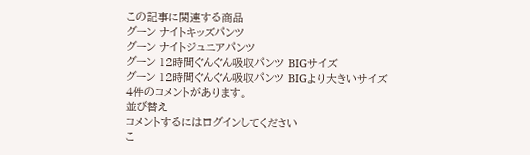この記事に関連する商品
グーン ナイトキッズパンツ
グーン ナイトジュニアパンツ
グーン 12時間ぐんぐん吸収パンツ BIGサイズ
グーン 12時間ぐんぐん吸収パンツ BIGより大きいサイズ
4件のコメントがあります。
並び替え
コメントするにはログインしてください
こ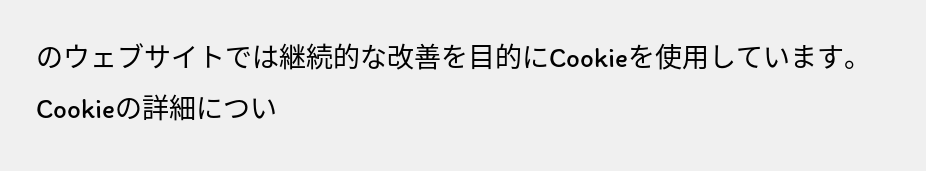のウェブサイトでは継続的な改善を目的にCookieを使用しています。Cookieの詳細につい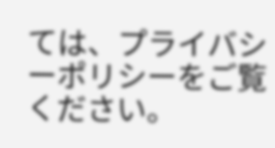ては、プライバシーポリシーをご覧ください。